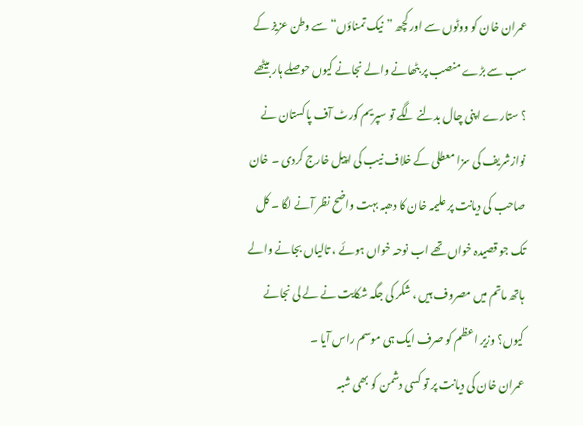عمران خان کو ووٹوں سے اور کچھ ”نیک تمناؤں“ سے وطن عزیز کے سب سے بڑے منصب پر بٹھانے والے نجانے کیوں حوصلے ہار بیٹھے ؟ ستارے اپنی چال بدلنے لگے تو سپریم کورٹ آف پاکستان نے نوازشریف کی سزا معطلی کے خلاف نیب کی اپیل خارج کردی ۔ خان صاحب کی دیانت پر علیمہ خان کا دھبہ بہت واضح نظر آنے لگا ۔ کل تک جو قصیدہ خواں تھے اب نوحہ خواں ہوئے ، تالیاں بجانے والے ہاتھ ماتم میں مصروف ہیں ، شکر کی جگہ شکایت نے لے لی نجانے کیوں؟ وزیر اعظم کو صرف ایک ہی موسم راس آیا ۔
عمران خان کی دیانت پر تو کسی دشمن کو بھی شبہ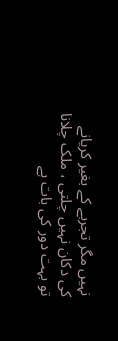نہیں مگر تجربے کے بغیر کریانے کی دکان نہیں چلتی ، ملک چلانا تو بہت دور کی بات ہے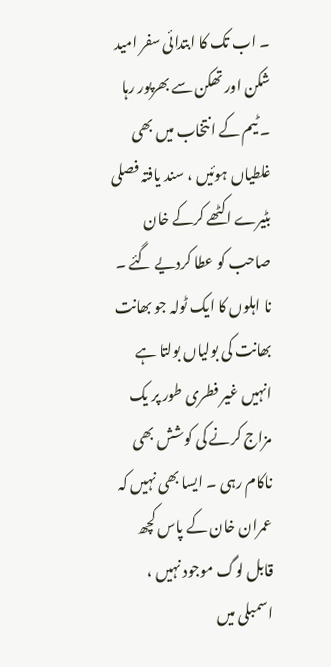۔ اب تک کا ابتدائی سفر امید شکن اور تھکن سے بھرپور رہا ۔ ٹیم کے انتخاب میں بھی غلطیاں ہوئیں ، سند یافتہ فصلی بٹیرے اکٹھے کرکے خان صاحب کو عطا کردیے گئے ۔ نا اہلوں کا ایک ٹولہ جو بھانت بھانت کی بولیاں بولتا ہے انہیں غیر فطری طور پر یک مزاج کرنے کی کوشش بھی ناکام رہی ۔ ایسا بھی نہیں کہ عمران خان کے پاس کچھ قابل لوگ موجود نہیں ، اسمبلی میں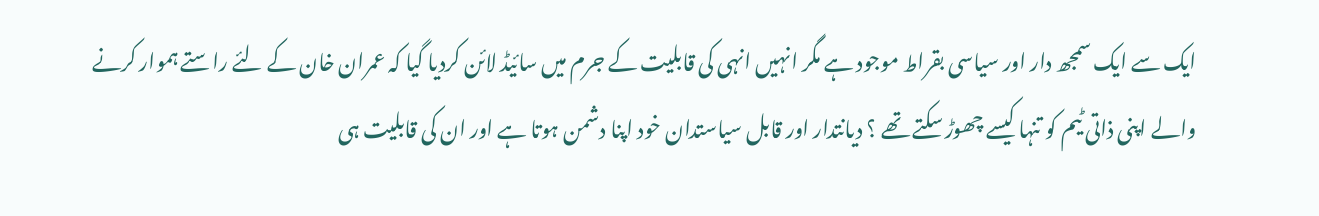ایک سے ایک سمجھ دار اور سیاسی بقراط موجود ہے مگر انہیں انہی کی قابلیت کے جرم میں سائیڈ لائن کردیا گیا کہ عمران خان کے لئے راستے ہموار کرنے والے اپنی ذاتی ٹیم کو تنہا کیسے چھوڑ سکتے تھے ؟ دیانتدار اور قابل سیاستدان خود اپنا دشمن ہوتا ہے اور ان کی قابلیت ہی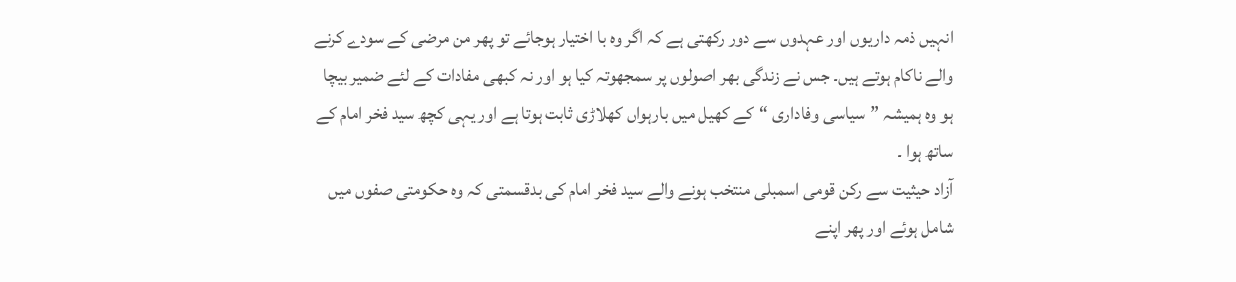انہیں ذمہ داریوں اور عہدوں سے دور رکھتی ہے کہ اگر وہ با اختیار ہوجائے تو پھر من مرضی کے سودے کرنے والے ناکام ہوتے ہیں۔ جس نے زندگی بھر اصولوں پر سمجھوتہ کیا ہو اور نہ کبھی مفادات کے لئے ضمیر بیچا ہو وہ ہمیشہ ”سیاسی وفاداری “کے کھیل میں بارہواں کھلاڑی ثابت ہوتا ہے اور یہی کچھ سید فخر امام کے ساتھ ہوا ۔
آزاد حیثیت سے رکن قومی اسمبلی منتخب ہونے والے سید فخر امام کی بدقسمتی کہ وہ حکومتی صفوں میں شامل ہوئے اور پھر اپنے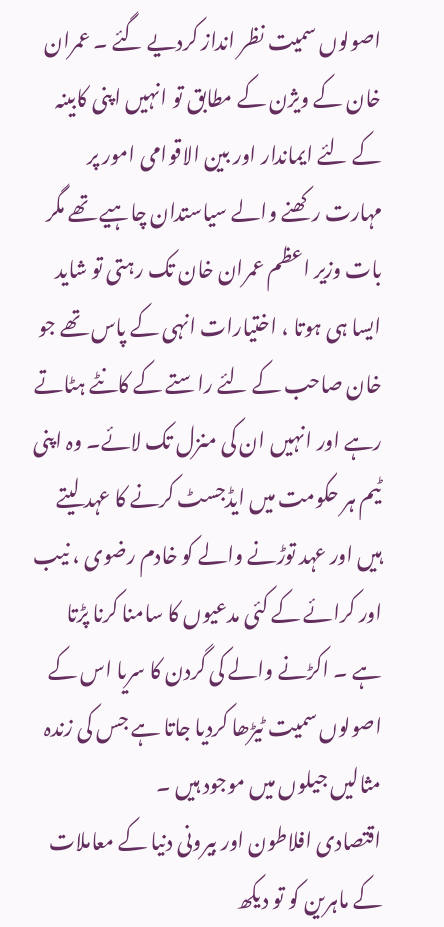اصولوں سمیت نظر انداز کردیے گئے ۔ عمران خان کے ویژن کے مطابق تو انہیں اپنی کابینہ کے لئے ایماندار اور بین الاقوامی امور پر مہارت رکھنے والے سیاستدان چاہیے تھے مگر بات وزیر اعظم عمران خان تک رہتی تو شاید ایسا ہی ہوتا ، اختیارات انہی کے پاس تھے جو خان صاحب کے لئے راستے کے کانٹے ہٹاتے رہے اور انہیں ان کی منزل تک لائے۔ وہ اپنی ٹیم ہر حکومت میں ایڈجسٹ کرنے کا عہد لیتے ہیں اور عہد توڑنے والے کو خادم رضوی ، نیب اور کرائے کے کئی مدعیوں کا سامنا کرنا پڑتا ہے ۔ اکڑنے والے کی گردن کا سریا اس کے اصولوں سمیت ٹیڑھا کردیا جاتا ہے جس کی زندہ مثالیں جیلوں میں موجود ہیں ۔
اقتصادی افلاطون اور بیرونی دنیا کے معاملات کے ماہرین کو تو دیکھ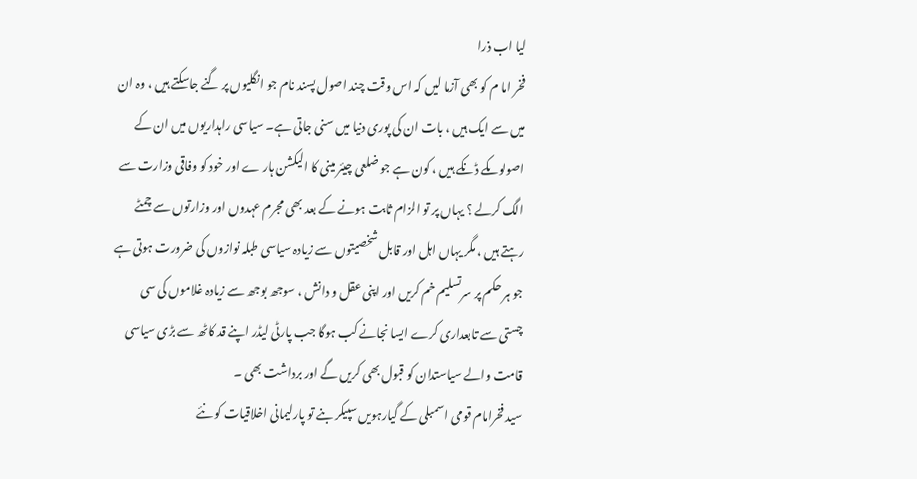لیا اب ذرا
فخر اما م کو بھی آزما لیں کہ اس وقت چند اصول پسند نام جو انگلیوں پر گنے جاسکتے ہیں ، وہ ان میں سے ایک ہیں ، بات ان کی پوری دنیا میں سنی جاتی ہے۔ سیاسی راہداریوں میں ان کے اصولوںکے ڈنکے ہیں ، کون ہے جو ضلعی چیئر مینی کا الیکشن ہار ے اور خود کو وفاقی وزارت سے الگ کرلے ؟ یہاں پر تو الزام ثابت ہونے کے بعد بھی مجرم عہدوں اور وزارتوں سے چمٹے رہتے ہیں ، مگر یہاں اہل اور قابل شخصیتوں سے زیادہ سیاسی طبلہ نوازوں کی ضرورت ہوتی ہے جو ہر حکم پر سرتسلیم خم کریں اور اپنی عقل و دانش ، سوجھ بوجھ سے زیادہ غلاموں کی سی چستی سے تابعداری کرے ایسا نجانے کب ہوگا جب پارٹی لیڈر اپنے قد کاٹھ سے بڑی سیاسی قامت والے سیاستدان کو قبول بھی کریں گے اور برداشت بھی ۔
سید فخرامام قومی اسمبلی کے گیارہویں سپیکر بنے تو پارلیمانی اخلاقیات کو نئے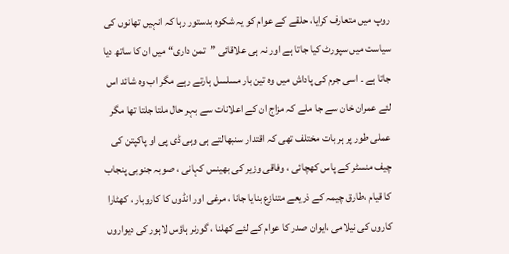روپ میں متعارف کرایا، حلقے کے عوام کو یہ شکوہ بدستور رہا کہ انہیں تھانوں کی سیاست میں سپورٹ کیا جاتا ہے اور نہ ہی علاقائی ”تمن داری“ میں ان کا ساتھ دیا جاتا ہے ۔ اسی جرم کی پاداش میں وہ تین بار مسلسل ہارتے رہے مگر اب وہ شائد اس لئے عمران خان سے جا ملے کہ مزاج ان کے اعلانات سے بہر حال ملتا جلتا تھا مگر عملی طور پر ہر بات مختلف تھی کہ اقتدار سنبھالتے ہی وہی ڈی پی او پاکپتن کی چیف منسٹر کے پاس کھچائی ، وفاقی وزیر کی بھینس کہانی ، صوبہ جنوبی پنجاب کا قیام ،طارق چیمہ کے ذریعے متنازع بنایا جانا ، مرغی اور انڈوں کا کاروبار ، کھٹارا کاروں کی نیلامی ،ایوان صدر کا عوام کے لئے کھلنا ، گورنر ہاؤس لاہور کی دیواروں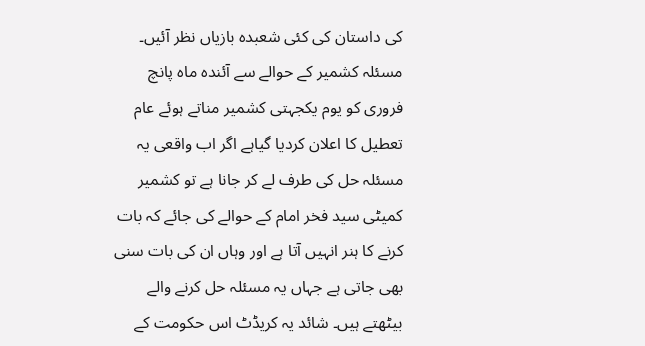کی داستان کی کئی شعبدہ بازیاں نظر آئیں۔
مسئلہ کشمیر کے حوالے سے آئندہ ماہ پانچ فروری کو یوم یکجہتی کشمیر مناتے ہوئے عام تعطیل کا اعلان کردیا گیاہے اگر اب واقعی یہ مسئلہ حل کی طرف لے کر جانا ہے تو کشمیر کمیٹی سید فخر امام کے حوالے کی جائے کہ بات کرنے کا ہنر انہیں آتا ہے اور وہاں ان کی بات سنی بھی جاتی ہے جہاں یہ مسئلہ حل کرنے والے بیٹھتے ہیں۔ شائد یہ کریڈٹ اس حکومت کے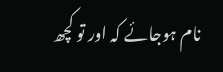نام ہوجائے کہ اور تو کچھ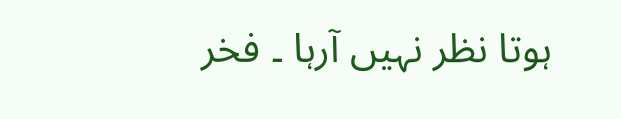ہوتا نظر نہیں آرہا ۔ فخر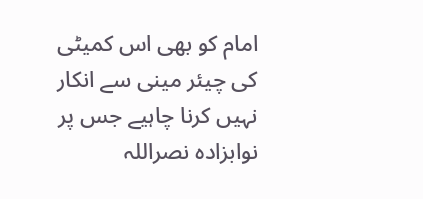امام کو بھی اس کمیٹی کی چیئر مینی سے انکار نہیں کرنا چاہیے جس پر نوابزادہ نصراللہ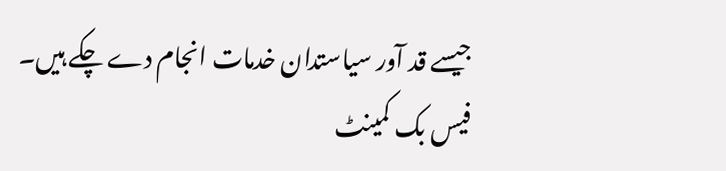جیسے قد آور سیاستدان خدمات انجام دے چکے ہیں۔
فیس بک کمینٹ